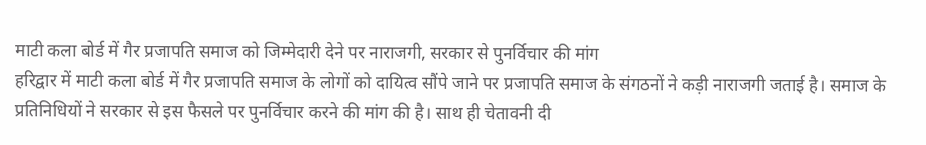माटी कला बोर्ड में गैर प्रजापति समाज को जिम्मेदारी देने पर नाराजगी, सरकार से पुनर्विचार की मांग
हरिद्वार में माटी कला बोर्ड में गैर प्रजापति समाज के लोगों को दायित्व सौंपे जाने पर प्रजापति समाज के संगठनों ने कड़ी नाराजगी जताई है। समाज के प्रतिनिधियों ने सरकार से इस फैसले पर पुनर्विचार करने की मांग की है। साथ ही चेतावनी दी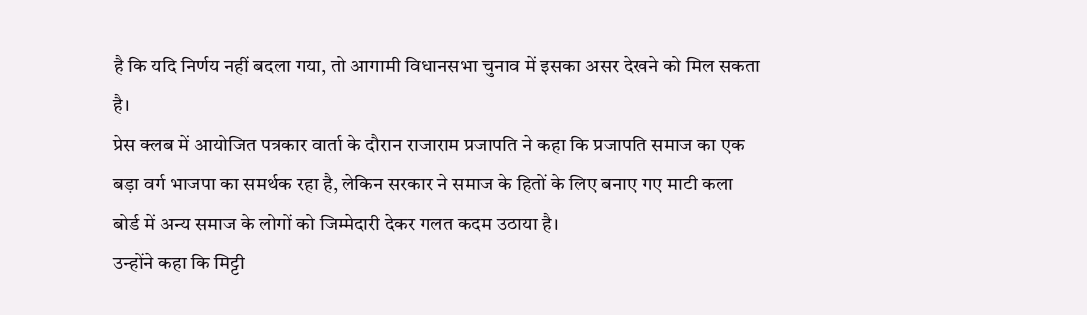है कि यदि निर्णय नहीं बदला गया, तो आगामी विधानसभा चुनाव में इसका असर देखने को मिल सकता है।
प्रेस क्लब में आयोजित पत्रकार वार्ता के दौरान राजाराम प्रजापति ने कहा कि प्रजापति समाज का एक बड़ा वर्ग भाजपा का समर्थक रहा है, लेकिन सरकार ने समाज के हितों के लिए बनाए गए माटी कला बोर्ड में अन्य समाज के लोगों को जिम्मेदारी देकर गलत कदम उठाया है।
उन्होंने कहा कि मिट्टी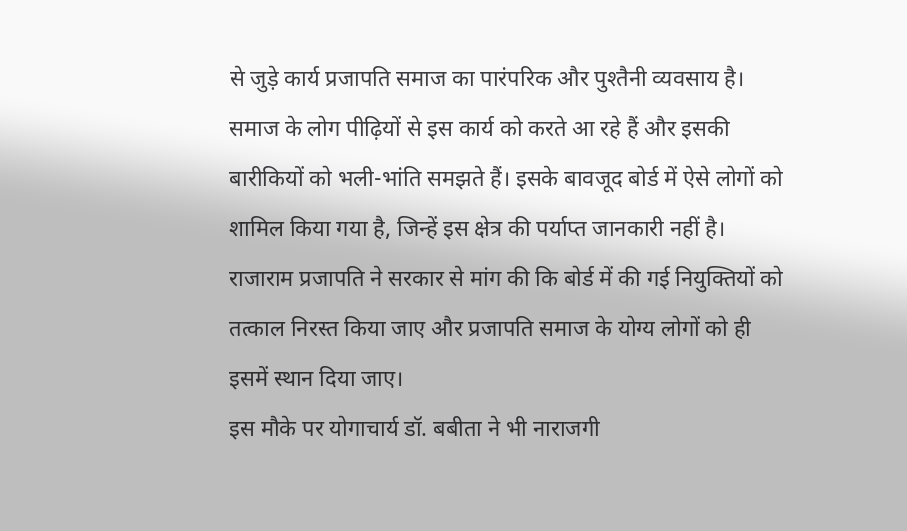से जुड़े कार्य प्रजापति समाज का पारंपरिक और पुश्तैनी व्यवसाय है। समाज के लोग पीढ़ियों से इस कार्य को करते आ रहे हैं और इसकी बारीकियों को भली-भांति समझते हैं। इसके बावजूद बोर्ड में ऐसे लोगों को शामिल किया गया है, जिन्हें इस क्षेत्र की पर्याप्त जानकारी नहीं है।
राजाराम प्रजापति ने सरकार से मांग की कि बोर्ड में की गई नियुक्तियों को तत्काल निरस्त किया जाए और प्रजापति समाज के योग्य लोगों को ही इसमें स्थान दिया जाए।
इस मौके पर योगाचार्य डॉ. बबीता ने भी नाराजगी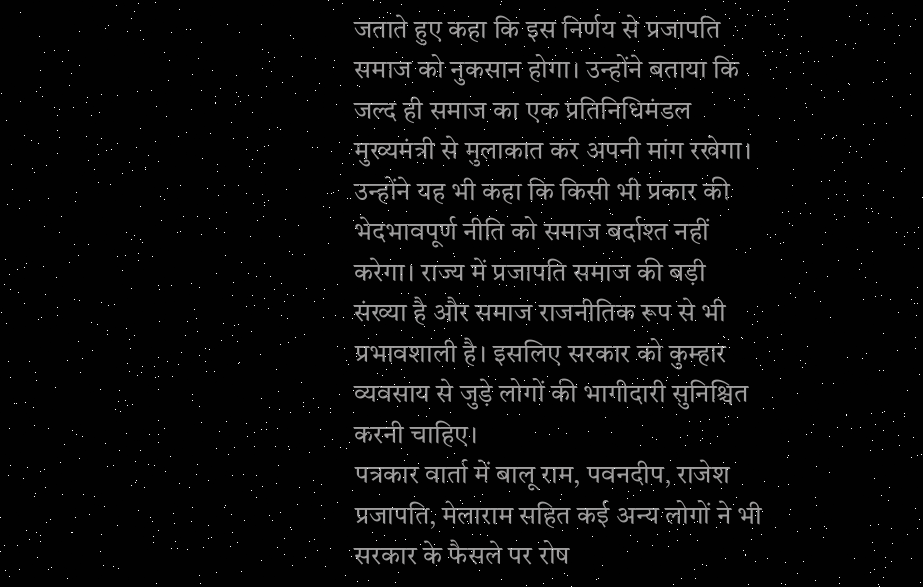जताते हुए कहा कि इस निर्णय से प्रजापति समाज को नुकसान होगा। उन्होंने बताया कि जल्द ही समाज का एक प्रतिनिधिमंडल मुख्यमंत्री से मुलाकात कर अपनी मांग रखेगा।
उन्होंने यह भी कहा कि किसी भी प्रकार की भेदभावपूर्ण नीति को समाज बर्दाश्त नहीं करेगा। राज्य में प्रजापति समाज की बड़ी संख्या है और समाज राजनीतिक रूप से भी प्रभावशाली है। इसलिए सरकार को कुम्हार व्यवसाय से जुड़े लोगों की भागीदारी सुनिश्चित करनी चाहिए।
पत्रकार वार्ता में बालू राम, पवनदीप, राजेश प्रजापति, मेलाराम सहित कई अन्य लोगों ने भी सरकार के फैसले पर रोष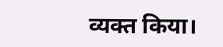व्यक्त किया।